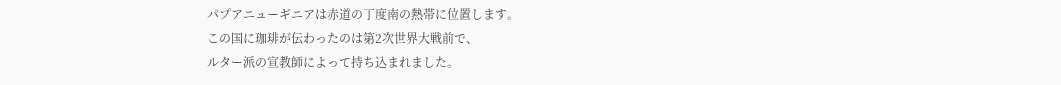パプアニューギニアは赤道の丁度南の熱帯に位置します。
この国に珈琲が伝わったのは第2次世界大戦前で、
ルター派の宣教師によって持ち込まれました。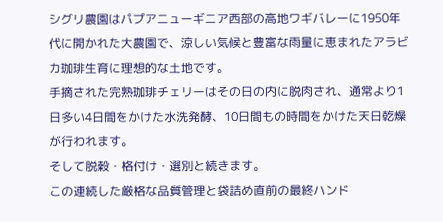シグリ農園はパプアニューギニア西部の高地ワギバレーに1950年代に開かれた大農園で、涼しい気候と豊富な雨量に恵まれたアラビカ珈琲生育に理想的な土地です。
手摘された完熟珈琲チェリーはその日の内に脱肉され、通常より1日多い4日間をかけた水洗発酵、10日間もの時間をかけた天日乾燥が行われます。
そして脱穀・格付け・選別と続きます。
この連続した厳格な品質管理と袋詰め直前の最終ハンド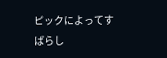ピックによってすばらし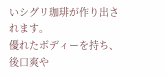いシグリ珈琲が作り出されます。
優れたボディーを持ち、後口爽や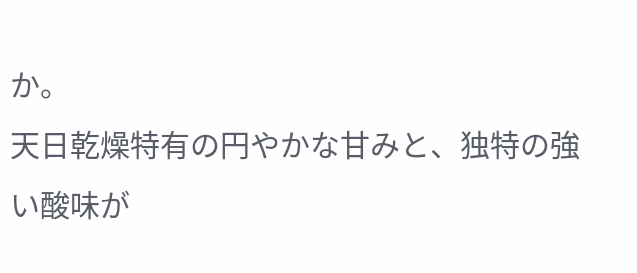か。
天日乾燥特有の円やかな甘みと、独特の強い酸味が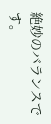絶妙のバランスです。